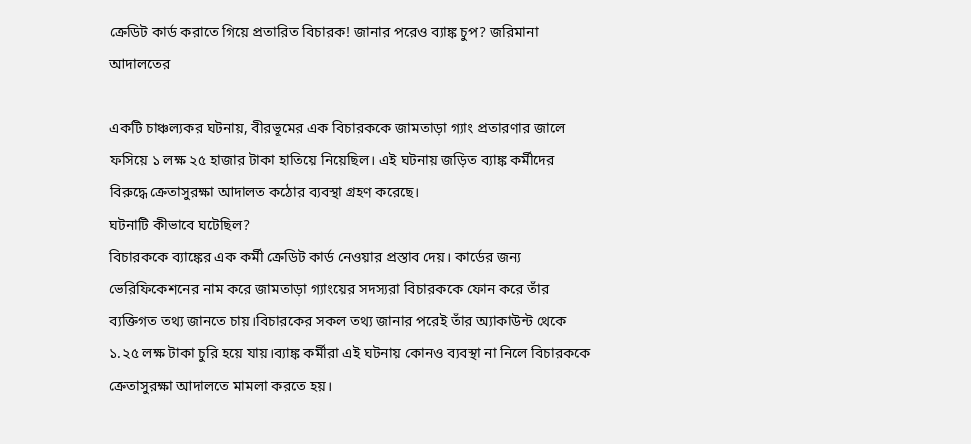ক্রেডিট কার্ড করাতে গিয়ে প্রতারিত বিচারক! জানার পরেও ব্যাঙ্ক চুপ? জরিমানা আদালতের

একটি চাঞ্চল্যকর ঘটনায়, বীরভূমের এক বিচারককে জামতাড়া গ্যাং প্রতারণার জালে ফসিয়ে ১ লক্ষ ২৫ হাজার টাকা হাতিয়ে নিয়েছিল। এই ঘটনায় জড়িত ব্যাঙ্ক কর্মীদের বিরুদ্ধে ক্রেতাসুরক্ষা আদালত কঠোর ব্যবস্থা গ্রহণ করেছে।
ঘটনাটি কীভাবে ঘটেছিল?
বিচারককে ব্যাঙ্কের এক কর্মী ক্রেডিট কার্ড নেওয়ার প্রস্তাব দেয়। কার্ডের জন্য ভেরিফিকেশনের নাম করে জামতাড়া গ্যাংয়ের সদস্যরা বিচারককে ফোন করে তাঁর ব্যক্তিগত তথ্য জানতে চায়।বিচারকের সকল তথ্য জানার পরেই তাঁর অ্যাকাউন্ট থেকে ১.২৫ লক্ষ টাকা চুরি হয়ে যায়।ব্যাঙ্ক কর্মীরা এই ঘটনায় কোনও ব্যবস্থা না নিলে বিচারককে ক্রেতাসুরক্ষা আদালতে মামলা করতে হয়।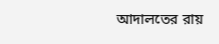আদালতের রায়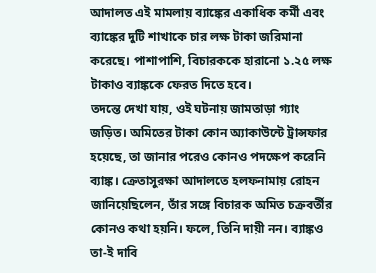আদালত এই মামলায় ব্যাঙ্কের একাধিক কর্মী এবং ব্যাঙ্কের দুটি শাখাকে চার লক্ষ টাকা জরিমানা করেছে। পাশাপাশি, বিচারককে হারানো ১.২৫ লক্ষ টাকাও ব্যাঙ্ককে ফেরত দিতে হবে।
তদন্তে দেখা যায়, ওই ঘটনায় জামতাড়া গ্যাং জড়িত। অমিতের টাকা কোন অ্যাকাউন্টে ট্রান্সফার হয়েছে, তা জানার পরেও কোনও পদক্ষেপ করেনি ব্যাঙ্ক। ক্রেতাসুরক্ষা আদালতে হলফনামায় রোহন জানিয়েছিলেন, তাঁর সঙ্গে বিচারক অমিত চক্রবর্তীর কোনও কথা হয়নি। ফলে, তিনি দায়ী নন। ব্যাঙ্কও তা-ই দাবি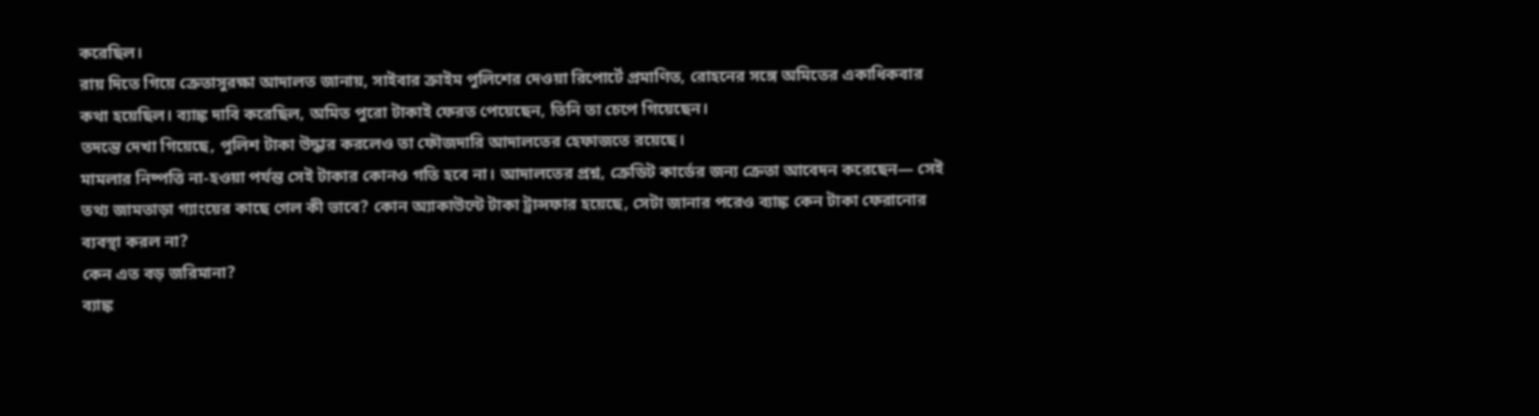করেছিল।
রায় দিতে গিয়ে ক্রেতাসুরক্ষা আদালত জানায়, সাইবার ক্রাইম পুলিশের দেওয়া রিপোর্টে প্রমাণিত, রোহনের সঙ্গে অমিতের একাধিকবার কথা হয়েছিল। ব্যাঙ্ক দাবি করেছিল, অমিত পুরো টাকাই ফেরত পেয়েছেন, তিনি তা চেপে গিয়েছেন।
তদন্তে দেখা গিয়েছে, পুলিশ টাকা উদ্ধার করলেও তা ফৌজদারি আদালতের হেফাজতে রয়েছে।
মামলার নিষ্পত্তি না-হওয়া পর্যন্ত সেই টাকার কোনও গতি হবে না। আদালতের প্রশ্ন, ক্রেডিট কার্ডের জন্য ক্রেতা আবেদন করেছেন— সেই তথ্য জামতাড়া গ্যাংয়ের কাছে গেল কী ভাবে? কোন অ্যাকাউন্টে টাকা ট্রান্সফার হয়েছে, সেটা জানার পরেও ব্যাঙ্ক কেন টাকা ফেরানোর ব্যবস্থা করল না?
কেন এত বড় জরিমানা?
ব্যাঙ্ক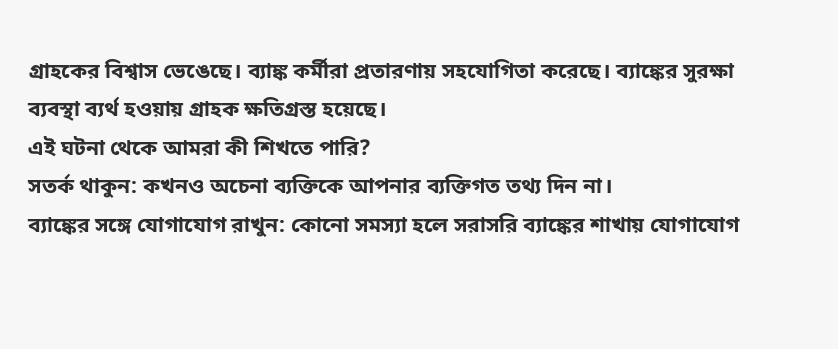গ্রাহকের বিশ্বাস ভেঙেছে। ব্যাঙ্ক কর্মীরা প্রতারণায় সহযোগিতা করেছে। ব্যাঙ্কের সুরক্ষা ব্যবস্থা ব্যর্থ হওয়ায় গ্রাহক ক্ষতিগ্রস্ত হয়েছে।
এই ঘটনা থেকে আমরা কী শিখতে পারি?
সতর্ক থাকুন: কখনও অচেনা ব্যক্তিকে আপনার ব্যক্তিগত তথ্য দিন না।
ব্যাঙ্কের সঙ্গে যোগাযোগ রাখুন: কোনো সমস্যা হলে সরাসরি ব্যাঙ্কের শাখায় যোগাযোগ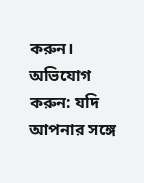করুন।
অভিযোগ করুন: যদি আপনার সঙ্গে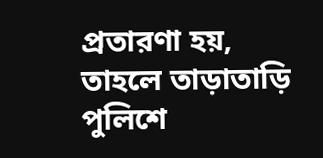প্রতারণা হয়, তাহলে তাড়াতাড়ি পুলিশে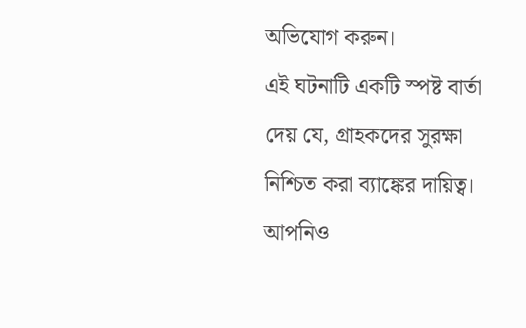অভিযোগ করুন।
এই ঘটনাটি একটি স্পষ্ট বার্তা দেয় যে, গ্রাহকদের সুরক্ষা নিশ্চিত করা ব্যাঙ্কের দায়িত্ব।
আপনিও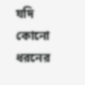যদি কোনো ধরনের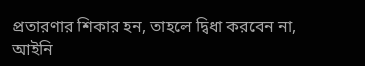প্রতারণার শিকার হন, তাহলে দ্বিধা করবেন না, আইনি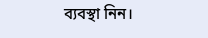ব্যবস্থা নিন।